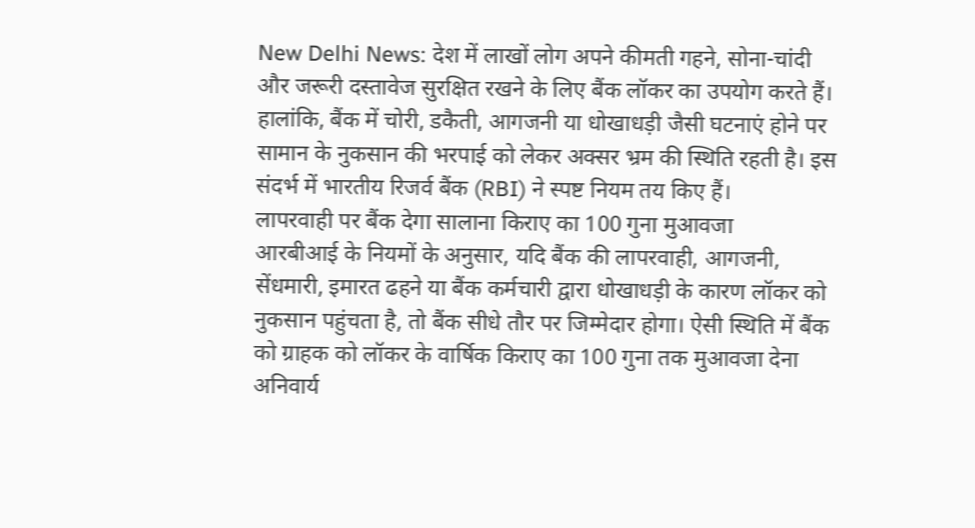New Delhi News: देश में लाखों लोग अपने कीमती गहने, सोना-चांदी और जरूरी दस्तावेज सुरक्षित रखने के लिए बैंक लॉकर का उपयोग करते हैं। हालांकि, बैंक में चोरी, डकैती, आगजनी या धोखाधड़ी जैसी घटनाएं होने पर सामान के नुकसान की भरपाई को लेकर अक्सर भ्रम की स्थिति रहती है। इस संदर्भ में भारतीय रिजर्व बैंक (RBI) ने स्पष्ट नियम तय किए हैं।
लापरवाही पर बैंक देगा सालाना किराए का 100 गुना मुआवजा
आरबीआई के नियमों के अनुसार, यदि बैंक की लापरवाही, आगजनी, सेंधमारी, इमारत ढहने या बैंक कर्मचारी द्वारा धोखाधड़ी के कारण लॉकर को नुकसान पहुंचता है, तो बैंक सीधे तौर पर जिम्मेदार होगा। ऐसी स्थिति में बैंक को ग्राहक को लॉकर के वार्षिक किराए का 100 गुना तक मुआवजा देना अनिवार्य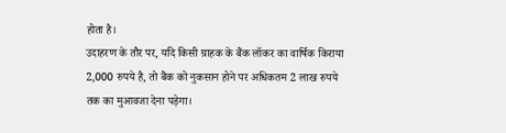होता है।
उदाहरण के तौर पर, यदि किसी ग्राहक के बैंक लॉकर का वार्षिक किराया 2,000 रुपये है, तो बैंक को नुकसान होने पर अधिकतम 2 लाख रुपये तक का मुआवजा देना पड़ेगा।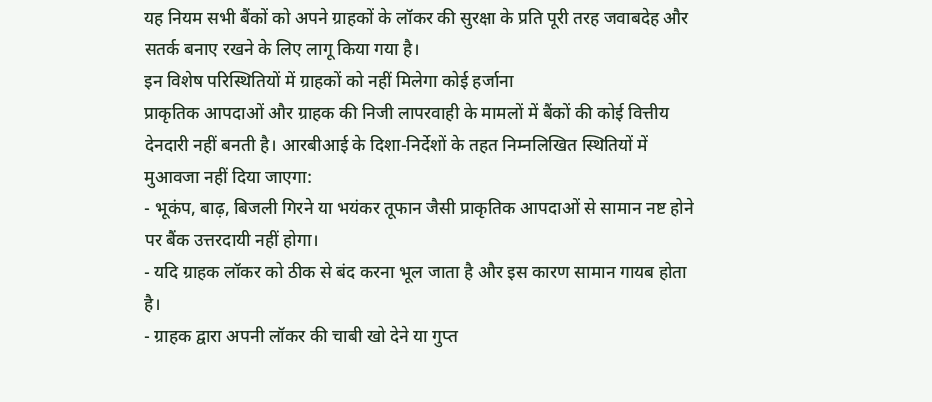यह नियम सभी बैंकों को अपने ग्राहकों के लॉकर की सुरक्षा के प्रति पूरी तरह जवाबदेह और सतर्क बनाए रखने के लिए लागू किया गया है।
इन विशेष परिस्थितियों में ग्राहकों को नहीं मिलेगा कोई हर्जाना
प्राकृतिक आपदाओं और ग्राहक की निजी लापरवाही के मामलों में बैंकों की कोई वित्तीय देनदारी नहीं बनती है। आरबीआई के दिशा-निर्देशों के तहत निम्नलिखित स्थितियों में मुआवजा नहीं दिया जाएगा:
- भूकंप, बाढ़, बिजली गिरने या भयंकर तूफान जैसी प्राकृतिक आपदाओं से सामान नष्ट होने पर बैंक उत्तरदायी नहीं होगा।
- यदि ग्राहक लॉकर को ठीक से बंद करना भूल जाता है और इस कारण सामान गायब होता है।
- ग्राहक द्वारा अपनी लॉकर की चाबी खो देने या गुप्त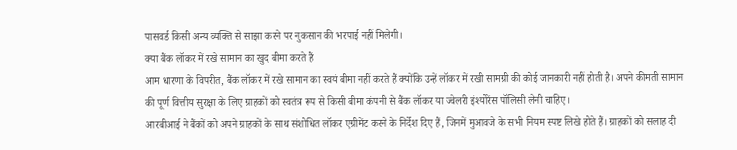पासवर्ड किसी अन्य व्यक्ति से साझा करने पर नुकसान की भरपाई नहीं मिलेगी।
क्या बैंक लॉकर में रखे सामान का खुद बीमा करते हैं
आम धारणा के विपरीत, बैंक लॉकर में रखे सामान का स्वयं बीमा नहीं करते हैं क्योंकि उन्हें लॉकर में रखी सामग्री की कोई जानकारी नहीं होती है। अपने कीमती सामान की पूर्ण वित्तीय सुरक्षा के लिए ग्राहकों को स्वतंत्र रूप से किसी बीमा कंपनी से बैंक लॉकर या ज्वेलरी इंश्योरेंस पॉलिसी लेनी चाहिए।
आरबीआई ने बैंकों को अपने ग्राहकों के साथ संशोधित लॉकर एग्रीमेंट करने के निर्देश दिए हैं, जिनमें मुआवजे के सभी नियम स्पष्ट लिखे होते हैं। ग्राहकों को सलाह दी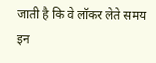जाती है कि वे लॉकर लेते समय इन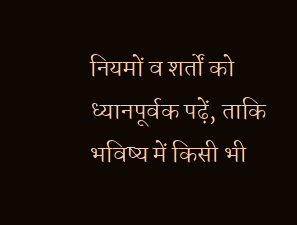नियमों व शर्तों को ध्यानपूर्वक पढ़ें, ताकि भविष्य में किसी भी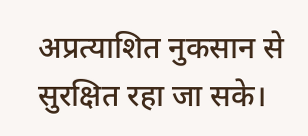अप्रत्याशित नुकसान से सुरक्षित रहा जा सके।